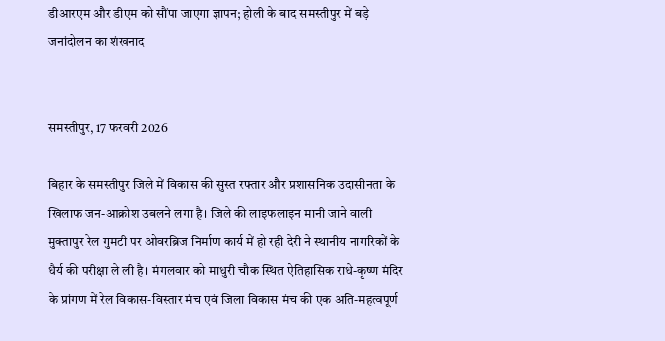डीआरएम और डीएम को सौंपा जाएगा ज्ञापन; होली के बाद समस्तीपुर में बड़े जनांदोलन का शंखनाद


समस्तीपुर, 17 फरवरी 2026

बिहार के समस्तीपुर जिले में विकास की सुस्त रफ्तार और प्रशासनिक उदासीनता के खिलाफ जन-आक्रोश उबलने लगा है। जिले की लाइफलाइन मानी जाने वाली मुक्तापुर रेल गुमटी पर ओवरब्रिज निर्माण कार्य में हो रही देरी ने स्थानीय नागरिकों के धैर्य की परीक्षा ले ली है। मंगलवार को माधुरी चौक स्थित ऐतिहासिक राधे-कृष्ण मंदिर के प्रांगण में रेल विकास-विस्तार मंच एवं जिला विकास मंच की एक अति-महत्वपूर्ण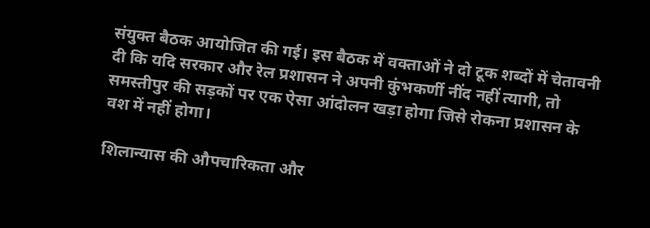संयुक्त बैठक आयोजित की गई। इस बैठक में वक्ताओं ने दो टूक शब्दों में चेतावनी दी कि यदि सरकार और रेल प्रशासन ने अपनी कुंभकर्णी नींद नहीं त्यागी, तो समस्तीपुर की सड़कों पर एक ऐसा आंदोलन खड़ा होगा जिसे रोकना प्रशासन के वश में नहीं होगा।

शिलान्यास की औपचारिकता और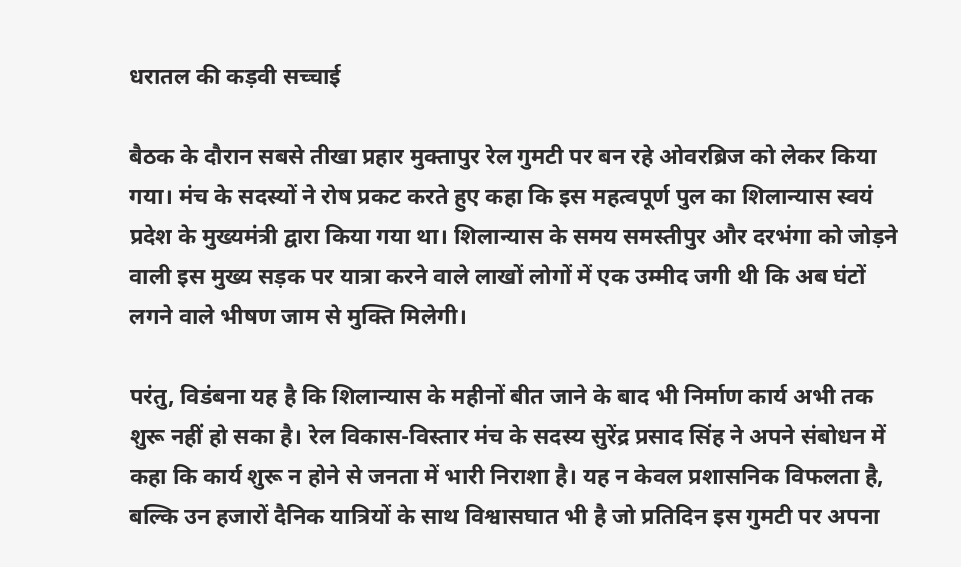धरातल की कड़वी सच्चाई

बैठक के दौरान सबसे तीखा प्रहार मुक्तापुर रेल गुमटी पर बन रहे ओवरब्रिज को लेकर किया गया। मंच के सदस्यों ने रोष प्रकट करते हुए कहा कि इस महत्वपूर्ण पुल का शिलान्यास स्वयं प्रदेश के मुख्यमंत्री द्वारा किया गया था। शिलान्यास के समय समस्तीपुर और दरभंगा को जोड़ने वाली इस मुख्य सड़क पर यात्रा करने वाले लाखों लोगों में एक उम्मीद जगी थी कि अब घंटों लगने वाले भीषण जाम से मुक्ति मिलेगी।

परंतु, विडंबना यह है कि शिलान्यास के महीनों बीत जाने के बाद भी निर्माण कार्य अभी तक शुरू नहीं हो सका है। रेल विकास-विस्तार मंच के सदस्य सुरेंद्र प्रसाद सिंह ने अपने संबोधन में कहा कि कार्य शुरू न होने से जनता में भारी निराशा है। यह न केवल प्रशासनिक विफलता है, बल्कि उन हजारों दैनिक यात्रियों के साथ विश्वासघात भी है जो प्रतिदिन इस गुमटी पर अपना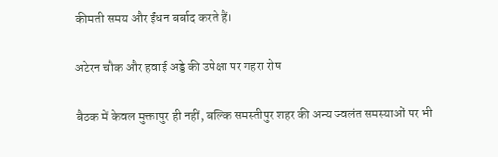कीमती समय और ईंधन बर्बाद करते हैं।

अटेरन चौक और हवाई अड्डे की उपेक्षा पर गहरा रोष

बैठक में केवल मुक्तापुर ही नहीं, बल्कि समस्तीपुर शहर की अन्य ज्वलंत समस्याओं पर भी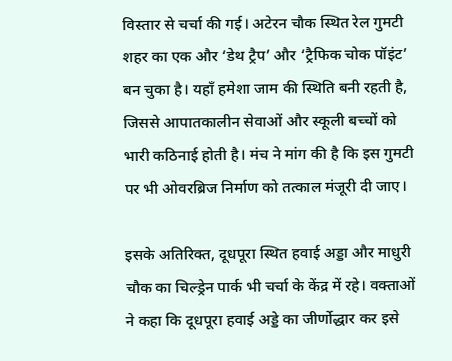विस्तार से चर्चा की गई। अटेरन चौक स्थित रेल गुमटी शहर का एक और ‘डेथ ट्रैप’ और ‘ट्रैफिक चोक पॉइंट’ बन चुका है। यहाँ हमेशा जाम की स्थिति बनी रहती है, जिससे आपातकालीन सेवाओं और स्कूली बच्चों को भारी कठिनाई होती है। मंच ने मांग की है कि इस गुमटी पर भी ओवरब्रिज निर्माण को तत्काल मंजूरी दी जाए।

इसके अतिरिक्त, दूधपूरा स्थित हवाई अड्डा और माधुरी चौक का चिल्ड्रेन पार्क भी चर्चा के केंद्र में रहे। वक्ताओं ने कहा कि दूधपूरा हवाई अड्डे का जीर्णोद्धार कर इसे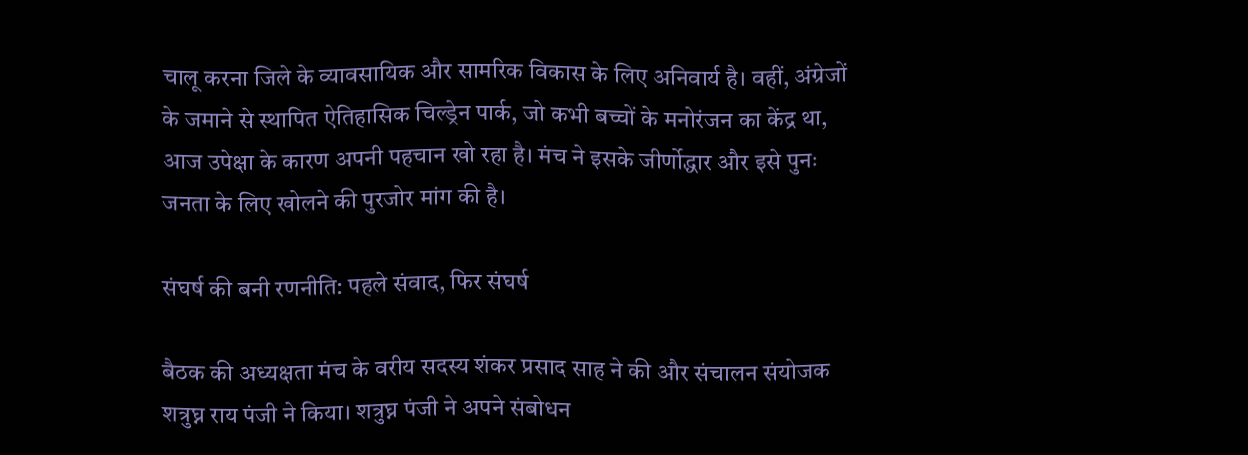चालू करना जिले के व्यावसायिक और सामरिक विकास के लिए अनिवार्य है। वहीं, अंग्रेजों के जमाने से स्थापित ऐतिहासिक चिल्ड्रेन पार्क, जो कभी बच्चों के मनोरंजन का केंद्र था, आज उपेक्षा के कारण अपनी पहचान खो रहा है। मंच ने इसके जीर्णोद्धार और इसे पुनः जनता के लिए खोलने की पुरजोर मांग की है।

संघर्ष की बनी रणनीति: पहले संवाद, फिर संघर्ष

बैठक की अध्यक्षता मंच के वरीय सदस्य शंकर प्रसाद साह ने की और संचालन संयोजक शत्रुघ्न राय पंजी ने किया। शत्रुघ्न पंजी ने अपने संबोधन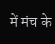में मंच के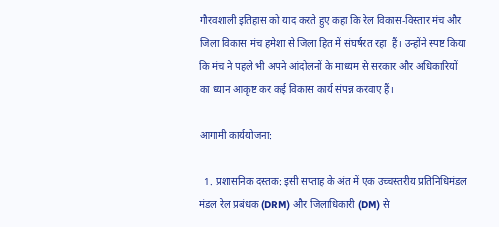गौरवशाली इतिहास को याद करते हुए कहा कि रेल विकास-विस्तार मंच और जिला विकास मंच हमेशा से जिला हित में संघर्षरत रहा  हैं। उन्होंने स्पष्ट किया कि मंच ने पहले भी अपने आंदोलनों के माध्यम से सरकार और अधिकारियों का ध्यान आकृष्ट कर कई विकास कार्य संपन्न करवाए हैं।

आगामी कार्ययोजना:

  1. प्रशासनिक दस्तक: इसी सप्ताह के अंत में एक उच्चस्तरीय प्रतिनिधिमंडल मंडल रेल प्रबंधक (DRM) और जिलाधिकारी (DM) से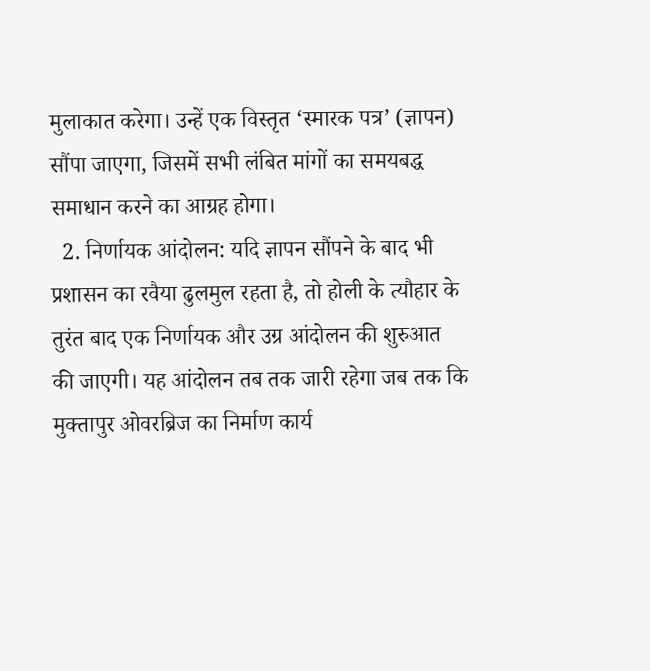मुलाकात करेगा। उन्हें एक विस्तृत ‘स्मारक पत्र’ (ज्ञापन) सौंपा जाएगा, जिसमें सभी लंबित मांगों का समयबद्ध समाधान करने का आग्रह होगा।
  2. निर्णायक आंदोलन: यदि ज्ञापन सौंपने के बाद भी प्रशासन का रवैया ढुलमुल रहता है, तो होली के त्यौहार के तुरंत बाद एक निर्णायक और उग्र आंदोलन की शुरुआत की जाएगी। यह आंदोलन तब तक जारी रहेगा जब तक कि मुक्तापुर ओवरब्रिज का निर्माण कार्य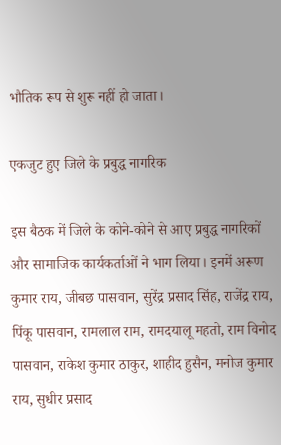भौतिक रूप से शुरू नहीं हो जाता।

एकजुट हुए जिले के प्रबुद्ध नागरिक

इस बैठक में जिले के कोने-कोने से आए प्रबुद्ध नागरिकों और सामाजिक कार्यकर्ताओं ने भाग लिया। इनमें अरूण कुमार राय, जीबछ पासवान, सुरेंद्र प्रसाद सिंह, राजेंद्र राय, पिंकू पासवान, रामलाल राम, रामदयालू महतो, राम विनोद पासवान, राकेश कुमार ठाकुर, शाहीद हुसैन, मनोज कुमार राय, सुधीर प्रसाद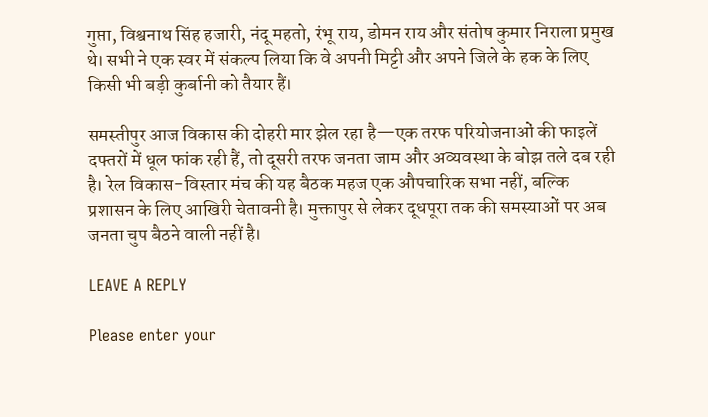गुप्ता, विश्वनाथ सिंह हजारी, नंदू महतो, रंभू राय, डोमन राय और संतोष कुमार निराला प्रमुख थे। सभी ने एक स्वर में संकल्प लिया कि वे अपनी मिट्टी और अपने जिले के हक के लिए किसी भी बड़ी कुर्बानी को तैयार हैं।

समस्तीपुर आज विकास की दोहरी मार झेल रहा है—एक तरफ परियोजनाओं की फाइलें दफ्तरों में धूल फांक रही हैं, तो दूसरी तरफ जनता जाम और अव्यवस्था के बोझ तले दब रही है। रेल विकास-विस्तार मंच की यह बैठक महज एक औपचारिक सभा नहीं, बल्कि प्रशासन के लिए आखिरी चेतावनी है। मुक्तापुर से लेकर दूधपूरा तक की समस्याओं पर अब जनता चुप बैठने वाली नहीं है।

LEAVE A REPLY

Please enter your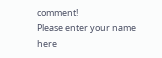comment!
Please enter your name here